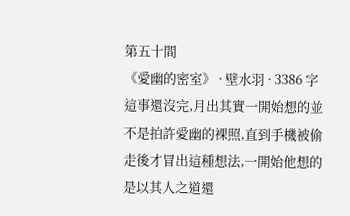第五十間
《愛幽的密室》 · 壁水羽 · 3386 字
這事還沒完,月出其實一開始想的並不是拍許愛幽的裸照,直到手機被偷走後才冒出這種想法,一開始他想的是以其人之道還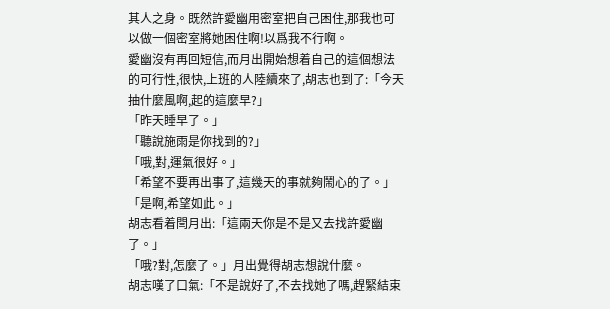其人之身。既然許愛幽用密室把自己困住,那我也可以做一個密室將她困住啊!以爲我不行啊。
愛幽沒有再回短信,而月出開始想着自己的這個想法的可行性,很快,上班的人陸續來了,胡志也到了:「今天抽什麼風啊,起的這麼早?」
「昨天睡早了。」
「聽說施雨是你找到的?」
「哦,對,運氣很好。」
「希望不要再出事了,這幾天的事就夠鬧心的了。」
「是啊,希望如此。」
胡志看着閆月出:「這兩天你是不是又去找許愛幽了。」
「哦?對,怎麼了。」月出覺得胡志想說什麼。
胡志嘆了口氣:「不是說好了,不去找她了嗎,趕緊結束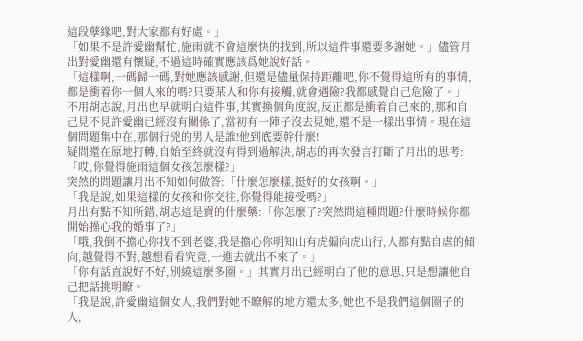這段孽緣吧,對大家都有好處。」
「如果不是許愛幽幫忙,施雨就不會這麼快的找到,所以這件事還要多謝她。」儘管月出對愛幽還有懷疑,不過這時確實應該爲她說好話。
「這樣啊,一碼歸一碼,對她應該感謝,但還是儘量保持距離吧,你不覺得這所有的事情,都是衝着你一個人來的嗎?只要某人和你有接觸,就會遇險?我都感覺自己危險了。」
不用胡志說,月出也早就明白這件事,其實換個角度說,反正都是衝着自己來的,那和自己見不見許愛幽已經沒有關係了,當初有一陣子沒去見她,還不是一樣出事情。現在這個問題集中在,那個行兇的男人是誰!他到底要幹什麼!
疑問還在原地打轉,自始至終就沒有得到過解決,胡志的再次發言打斷了月出的思考:「哎,你覺得施雨這個女孩怎麼樣?」
突然的問題讓月出不知如何做答:「什麼怎麼樣,挺好的女孩啊。」
「我是說,如果這樣的女孩和你交往,你覺得能接受嗎?」
月出有點不知所錯,胡志這是賣的什麼藥:「你怎麼了?突然問這種問題?什麼時候你都開始操心我的婚事了?」
「哦,我倒不擔心你找不到老婆,我是擔心你明知山有虎偏向虎山行,人都有點自虐的傾向,越覺得不對,越想看看究竟,一進去就出不來了。」
「你有話直說好不好,別繞這麼多圈。」其實月出已經明白了他的意思,只是想讓他自己把話挑明瞭。
「我是說,許愛幽這個女人,我們對她不瞭解的地方還太多,她也不是我們這個圈子的人,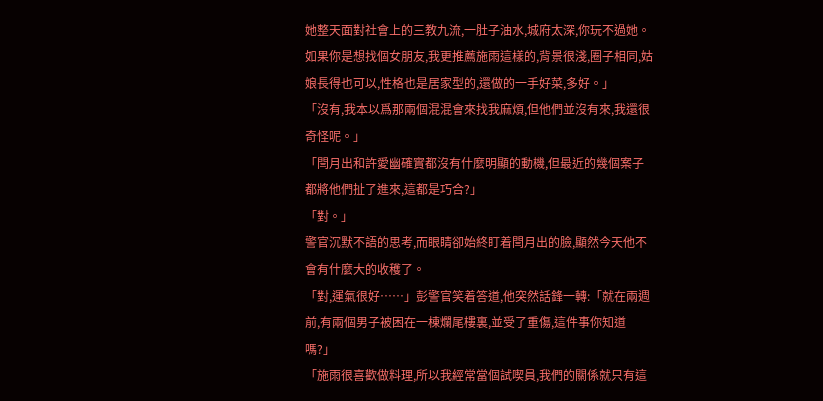她整天面對社會上的三教九流,一肚子油水,城府太深,你玩不過她。如果你是想找個女朋友,我更推薦施雨這樣的,背景很淺,圈子相同,姑娘長得也可以,性格也是居家型的,還做的一手好菜,多好。」
「沒有,我本以爲那兩個混混會來找我麻煩,但他們並沒有來,我還很奇怪呢。」
「閆月出和許愛幽確實都沒有什麼明顯的動機,但最近的幾個案子都將他們扯了進來,這都是巧合?」
「對。」
警官沉默不語的思考,而眼睛卻始終盯着閆月出的臉,顯然今天他不會有什麼大的收穫了。
「對,運氣很好……」彭警官笑着答道,他突然話鋒一轉:「就在兩週前,有兩個男子被困在一棟爛尾樓裏,並受了重傷,這件事你知道嗎?」
「施雨很喜歡做料理,所以我經常當個試喫員,我們的關係就只有這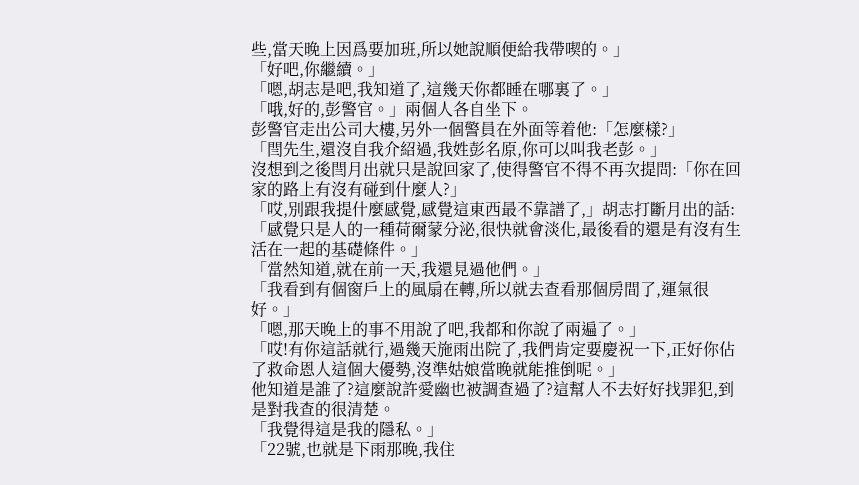些,當天晚上因爲要加班,所以她說順便給我帶喫的。」
「好吧,你繼續。」
「嗯,胡志是吧,我知道了,這幾天你都睡在哪裏了。」
「哦,好的,彭警官。」兩個人各自坐下。
彭警官走出公司大樓,另外一個警員在外面等着他:「怎麼樣?」
「閆先生,還沒自我介紹過,我姓彭名原,你可以叫我老彭。」
沒想到之後閆月出就只是說回家了,使得警官不得不再次提問:「你在回家的路上有沒有碰到什麼人?」
「哎,別跟我提什麼感覺,感覺這東西最不靠譜了,」胡志打斷月出的話:「感覺只是人的一種荷爾蒙分泌,很快就會淡化,最後看的還是有沒有生活在一起的基礎條件。」
「當然知道,就在前一天,我還見過他們。」
「我看到有個窗戶上的風扇在轉,所以就去查看那個房間了,運氣很好。」
「嗯,那天晚上的事不用說了吧,我都和你說了兩遍了。」
「哎!有你這話就行,過幾天施雨出院了,我們肯定要慶祝一下,正好你佔了救命恩人這個大優勢,沒準姑娘當晚就能推倒呢。」
他知道是誰了?這麼說許愛幽也被調查過了?這幫人不去好好找罪犯,到是對我查的很清楚。
「我覺得這是我的隱私。」
「22號,也就是下雨那晚,我住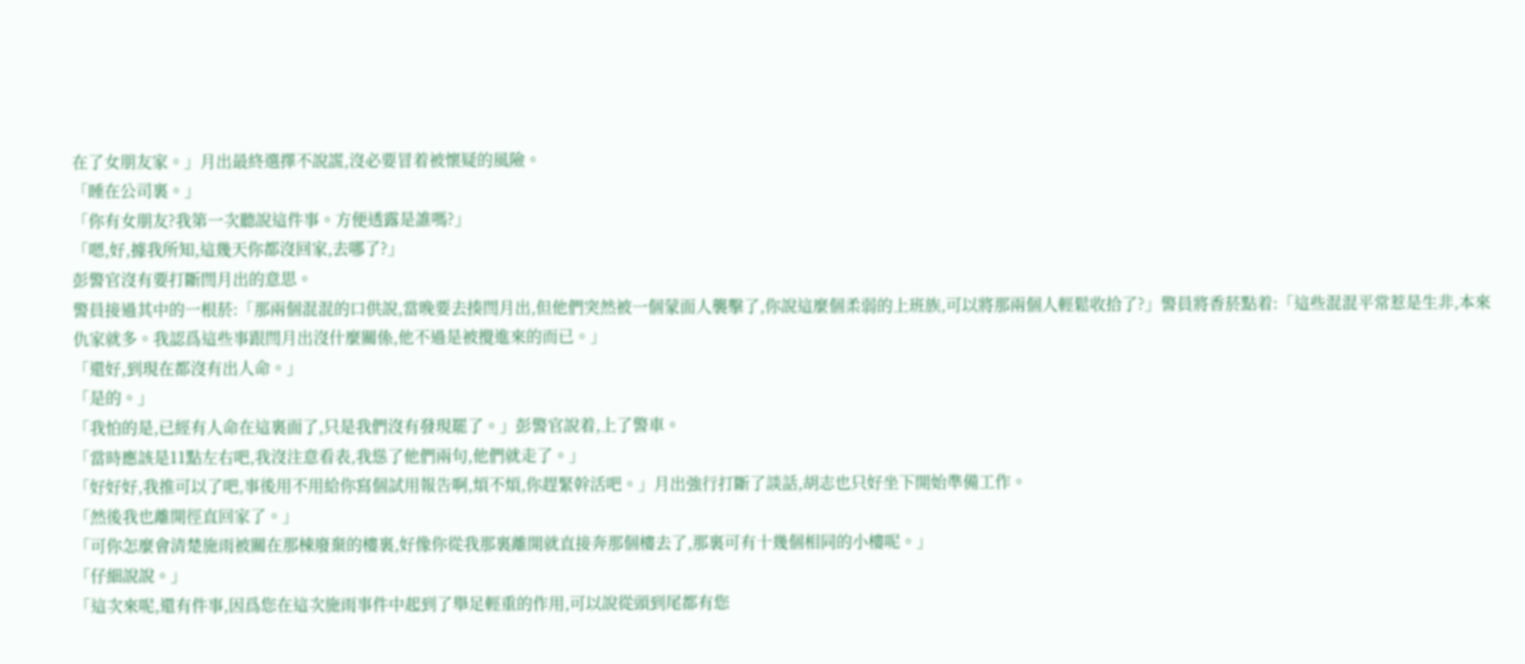在了女朋友家。」月出最終選擇不說謊,沒必要冒着被懷疑的風險。
「睡在公司裏。」
「你有女朋友?我第一次聽說這件事。方便透露是誰嗎?」
「嗯,好,據我所知,這幾天你都沒回家,去哪了?」
彭警官沒有要打斷閆月出的意思。
警員接過其中的一根菸:「那兩個混混的口供說,當晚要去揍閆月出,但他們突然被一個蒙面人襲擊了,你說這麼個柔弱的上班族,可以將那兩個人輕鬆收拾了?」警員將香菸點着:「這些混混平常惹是生非,本來仇家就多。我認爲這些事跟閆月出沒什麼關係,他不過是被攪進來的而已。」
「還好,到現在都沒有出人命。」
「是的。」
「我怕的是,已經有人命在這裏面了,只是我們沒有發現罷了。」彭警官說着,上了警車。
「當時應該是11點左右吧,我沒注意看表,我慫了他們兩句,他們就走了。」
「好好好,我推可以了吧,事後用不用給你寫個試用報告啊,煩不煩,你趕緊幹活吧。」月出強行打斷了談話,胡志也只好坐下開始準備工作。
「然後我也離開徑直回家了。」
「可你怎麼會清楚施雨被關在那棟廢棄的樓裏,好像你從我那裏離開就直接奔那個樓去了,那裏可有十幾個相同的小樓呢。」
「仔細說說。」
「這次來呢,還有件事,因爲您在這次施雨事件中起到了舉足輕重的作用,可以說從頭到尾都有您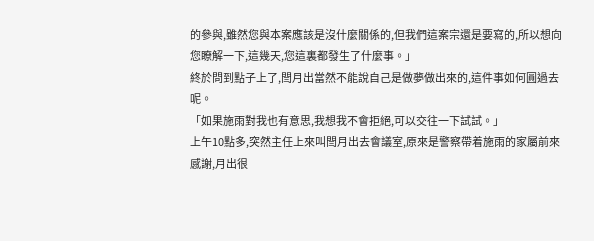的參與,雖然您與本案應該是沒什麼關係的,但我們這案宗還是要寫的,所以想向您瞭解一下,這幾天,您這裏都發生了什麼事。」
終於問到點子上了,閆月出當然不能說自己是做夢做出來的,這件事如何圓過去呢。
「如果施雨對我也有意思,我想我不會拒絕,可以交往一下試試。」
上午10點多,突然主任上來叫閆月出去會議室,原來是警察帶着施雨的家屬前來感謝,月出很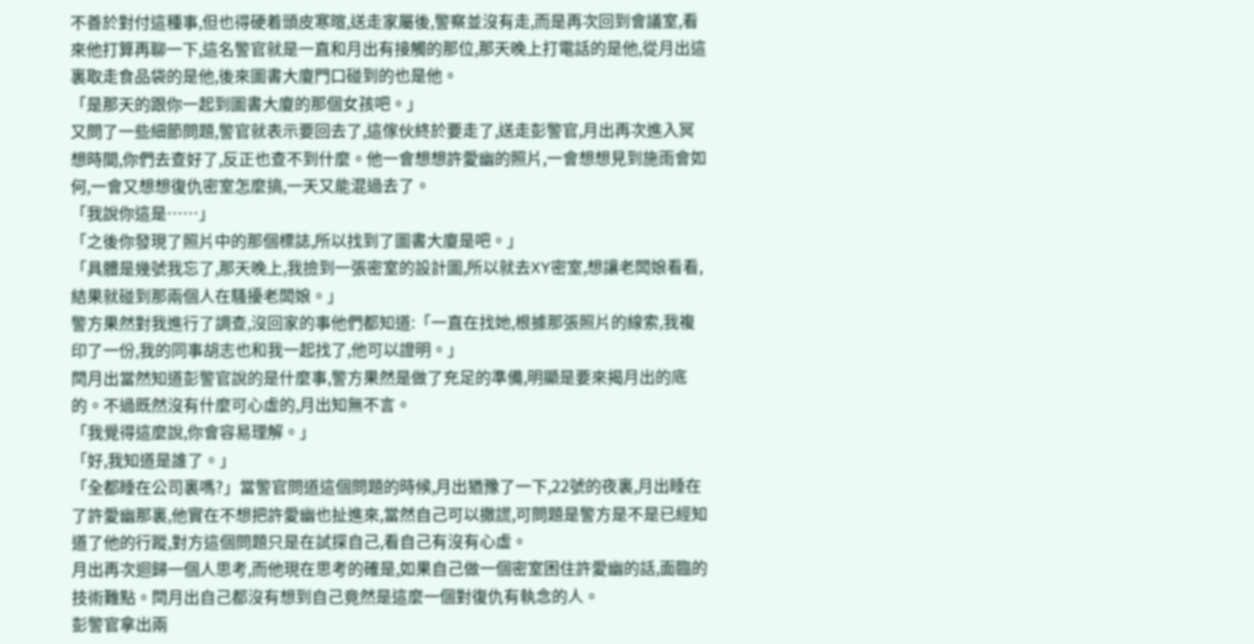不善於對付這種事,但也得硬着頭皮寒暄,送走家屬後,警察並沒有走,而是再次回到會議室,看來他打算再聊一下,這名警官就是一直和月出有接觸的那位,那天晚上打電話的是他,從月出這裏取走食品袋的是他,後來圖書大廈門口碰到的也是他。
「是那天的跟你一起到圖書大廈的那個女孩吧。」
又問了一些細節問題,警官就表示要回去了,這傢伙終於要走了,送走彭警官,月出再次進入冥想時間,你們去查好了,反正也查不到什麼。他一會想想許愛幽的照片,一會想想見到施雨會如何,一會又想想復仇密室怎麼搞,一天又能混過去了。
「我說你這是……」
「之後你發現了照片中的那個標誌,所以找到了圖書大廈是吧。」
「具體是幾號我忘了,那天晚上,我撿到一張密室的設計圖,所以就去XY密室,想讓老闆娘看看,結果就碰到那兩個人在騷擾老闆娘。」
警方果然對我進行了調查,沒回家的事他們都知道:「一直在找她,根據那張照片的線索,我複印了一份,我的同事胡志也和我一起找了,他可以證明。」
閆月出當然知道彭警官說的是什麼事,警方果然是做了充足的準備,明顯是要來揭月出的底的。不過既然沒有什麼可心虛的,月出知無不言。
「我覺得這麼說,你會容易理解。」
「好,我知道是誰了。」
「全都睡在公司裏嗎?」當警官問道這個問題的時候,月出猶豫了一下,22號的夜裏,月出睡在了許愛幽那裏,他實在不想把許愛幽也扯進來,當然自己可以撒謊,可問題是警方是不是已經知道了他的行蹤,對方這個問題只是在試探自己,看自己有沒有心虛。
月出再次迴歸一個人思考,而他現在思考的確是,如果自己做一個密室困住許愛幽的話,面臨的技術難點。閆月出自己都沒有想到自己竟然是這麼一個對復仇有執念的人。
彭警官拿出兩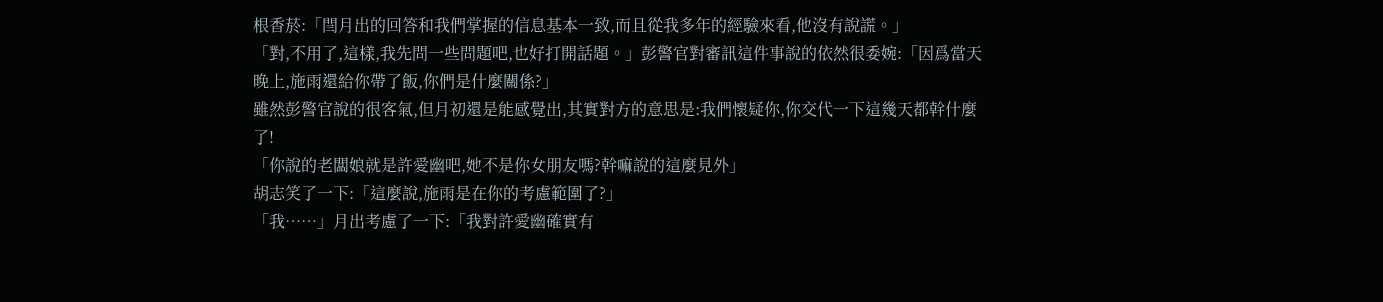根香菸:「閆月出的回答和我們掌握的信息基本一致,而且從我多年的經驗來看,他沒有說謊。」
「對,不用了,這樣,我先問一些問題吧,也好打開話題。」彭警官對審訊這件事說的依然很委婉:「因爲當天晚上,施雨還給你帶了飯,你們是什麼關係?」
雖然彭警官說的很客氣,但月初還是能感覺出,其實對方的意思是:我們懷疑你,你交代一下這幾天都幹什麼了!
「你說的老闆娘就是許愛幽吧,她不是你女朋友嗎?幹嘛說的這麼見外」
胡志笑了一下:「這麼說,施雨是在你的考慮範圍了?」
「我……」月出考慮了一下:「我對許愛幽確實有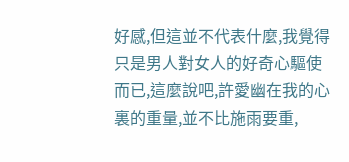好感,但這並不代表什麼,我覺得只是男人對女人的好奇心驅使而已,這麼說吧,許愛幽在我的心裏的重量,並不比施雨要重,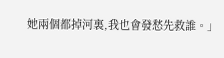她兩個都掉河裏,我也會發愁先救誰。」